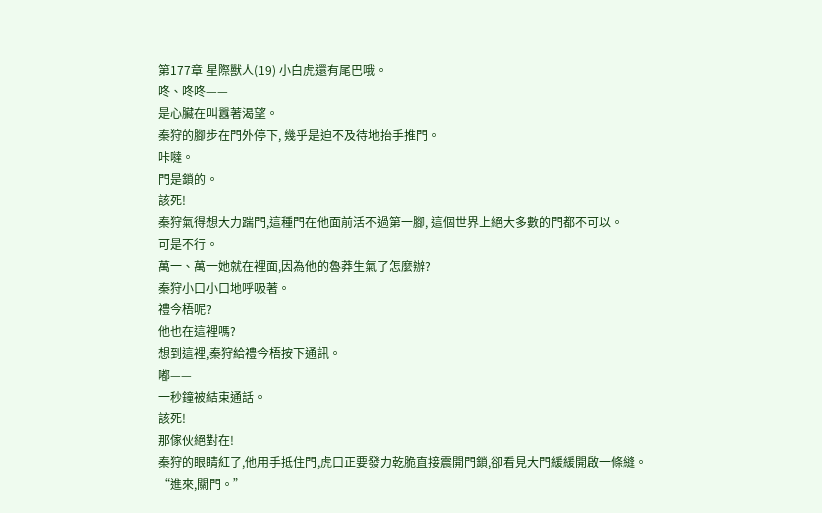第177章 星際獸人(19) 小白虎還有尾巴哦。
咚、咚咚——
是心臟在叫囂著渴望。
秦狩的腳步在門外停下, 幾乎是迫不及待地抬手推門。
咔噠。
門是鎖的。
該死!
秦狩氣得想大力踹門,這種門在他面前活不過第一腳, 這個世界上絕大多數的門都不可以。
可是不行。
萬一、萬一她就在裡面,因為他的魯莽生氣了怎麼辦?
秦狩小口小口地呼吸著。
禮今梧呢?
他也在這裡嗎?
想到這裡,秦狩給禮今梧按下通訊。
嘟——
一秒鐘被結束通話。
該死!
那傢伙絕對在!
秦狩的眼睛紅了,他用手抵住門,虎口正要發力乾脆直接震開門鎖,卻看見大門緩緩開啟一條縫。
“進來,關門。”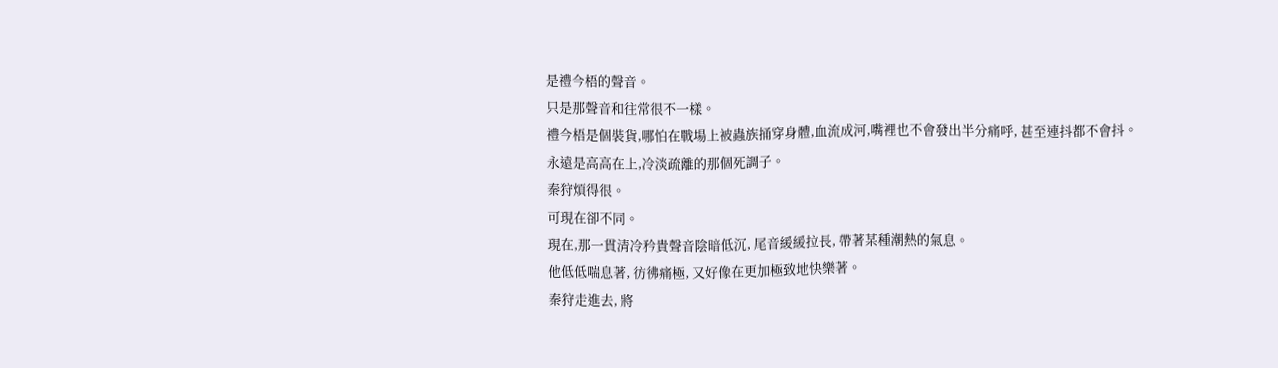是禮今梧的聲音。
只是那聲音和往常很不一樣。
禮今梧是個裝貨,哪怕在戰場上被蟲族捅穿身體,血流成河,嘴裡也不會發出半分痛呼, 甚至連抖都不會抖。
永遠是高高在上,冷淡疏離的那個死調子。
秦狩煩得很。
可現在卻不同。
現在,那一貫清冷矜貴聲音陰暗低沉, 尾音緩緩拉長, 帶著某種潮熱的氣息。
他低低喘息著, 彷彿痛極, 又好像在更加極致地快樂著。
秦狩走進去, 將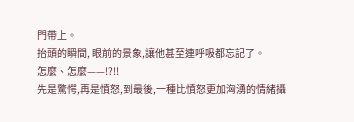門帶上。
抬頭的瞬間, 眼前的景象,讓他甚至連呼吸都忘記了。
怎麼、怎麼——!?!!
先是驚愕,再是憤怒,到最後,一種比憤怒更加洶湧的情緒攝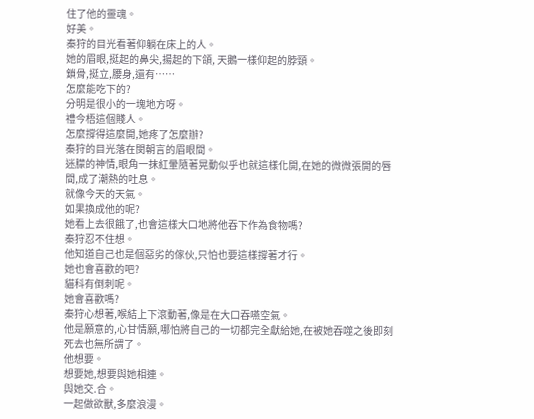住了他的靈魂。
好美。
秦狩的目光看著仰躺在床上的人。
她的眉眼,挺起的鼻尖,揚起的下頜, 天鵝一樣仰起的脖頸。
鎖骨,挺立,腰身,還有……
怎麼能吃下的?
分明是很小的一塊地方呀。
禮今梧這個賤人。
怎麼撐得這麼開,她疼了怎麼辦?
秦狩的目光落在閔朝言的眉眼間。
迷朦的神情,眼角一抹紅暈隨著晃動似乎也就這樣化開,在她的微微張開的唇間,成了潮熱的吐息。
就像今天的天氣。
如果換成他的呢?
她看上去很餓了,也會這樣大口地將他吞下作為食物嗎?
秦狩忍不住想。
他知道自己也是個惡劣的傢伙,只怕也要這樣撐著才行。
她也會喜歡的吧?
貓科有倒刺呢。
她會喜歡嗎?
秦狩心想著,喉結上下滾動著,像是在大口吞嚥空氣。
他是願意的,心甘情願,哪怕將自己的一切都完全獻給她,在被她吞噬之後即刻死去也無所謂了。
他想要。
想要她,想要與她相連。
與她交.合。
一起做欲獸,多麼浪漫。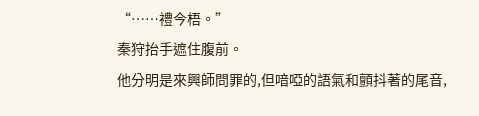“……禮今梧。”
秦狩抬手遮住腹前。
他分明是來興師問罪的,但喑啞的語氣和顫抖著的尾音,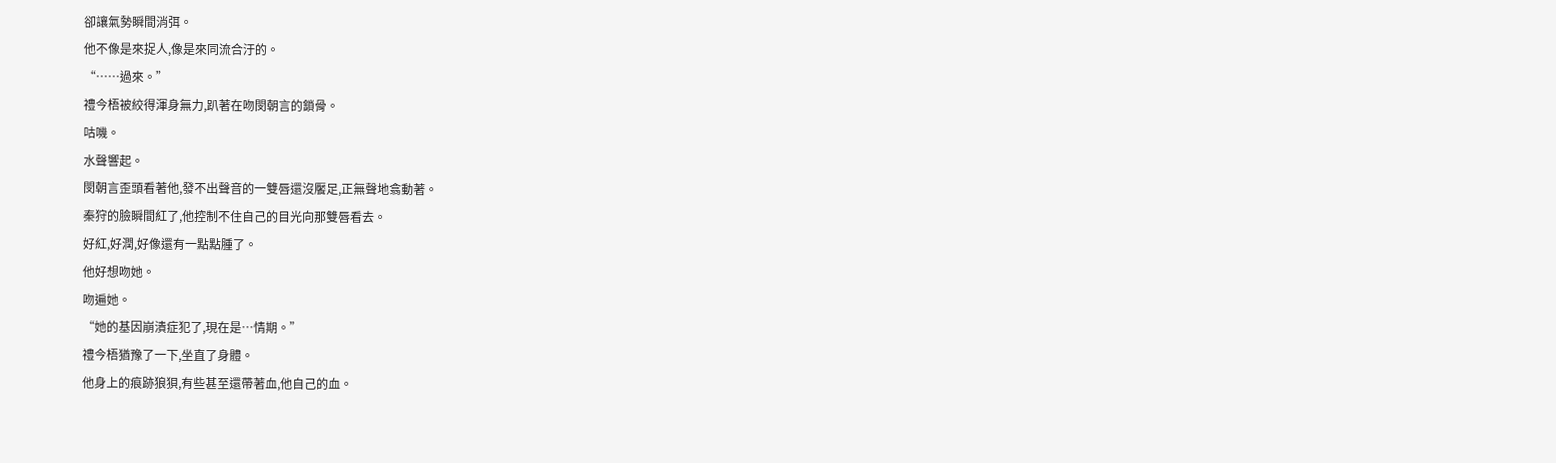卻讓氣勢瞬間消弭。
他不像是來捉人,像是來同流合汙的。
“……過來。”
禮今梧被絞得渾身無力,趴著在吻閔朝言的鎖骨。
咕嘰。
水聲響起。
閔朝言歪頭看著他,發不出聲音的一雙唇還沒饜足,正無聲地翕動著。
秦狩的臉瞬間紅了,他控制不住自己的目光向那雙唇看去。
好紅,好潤,好像還有一點點腫了。
他好想吻她。
吻遍她。
“她的基因崩潰症犯了,現在是…情期。”
禮今梧猶豫了一下,坐直了身體。
他身上的痕跡狼狽,有些甚至還帶著血,他自己的血。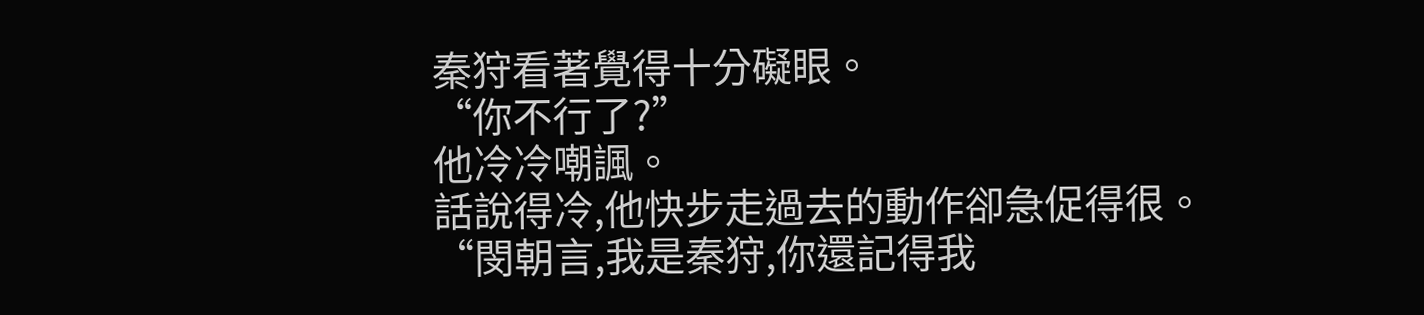秦狩看著覺得十分礙眼。
“你不行了?”
他冷冷嘲諷。
話說得冷,他快步走過去的動作卻急促得很。
“閔朝言,我是秦狩,你還記得我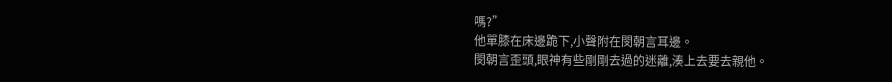嗎?”
他單膝在床邊跪下,小聲附在閔朝言耳邊。
閔朝言歪頭,眼神有些剛剛去過的迷離,湊上去要去親他。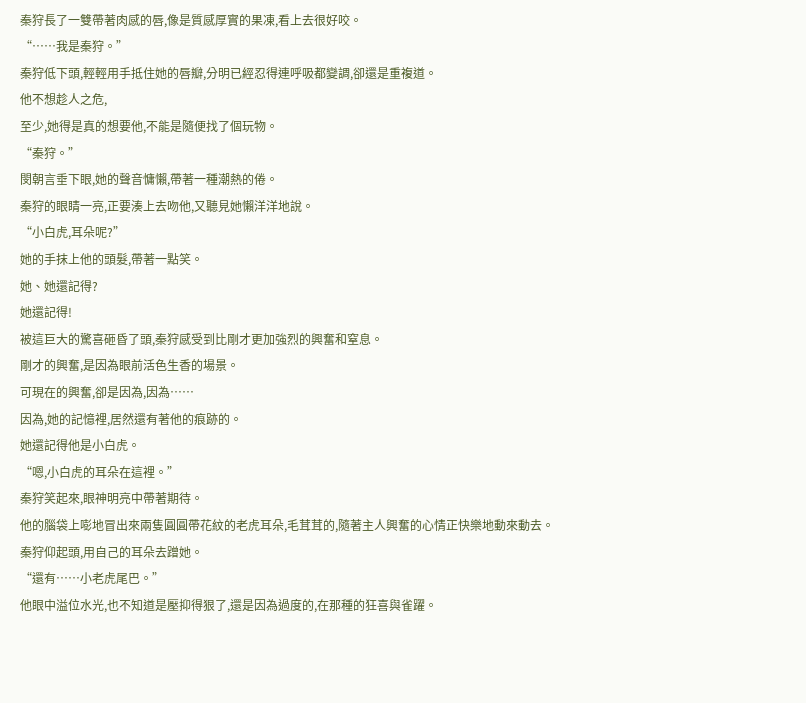秦狩長了一雙帶著肉感的唇,像是質感厚實的果凍,看上去很好咬。
“……我是秦狩。”
秦狩低下頭,輕輕用手抵住她的唇瓣,分明已經忍得連呼吸都變調,卻還是重複道。
他不想趁人之危,
至少,她得是真的想要他,不能是隨便找了個玩物。
“秦狩。”
閔朝言垂下眼,她的聲音慵懶,帶著一種潮熱的倦。
秦狩的眼睛一亮,正要湊上去吻他,又聽見她懶洋洋地說。
“小白虎,耳朵呢?”
她的手抹上他的頭髮,帶著一點笑。
她、她還記得?
她還記得!
被這巨大的驚喜砸昏了頭,秦狩感受到比剛才更加強烈的興奮和窒息。
剛才的興奮,是因為眼前活色生香的場景。
可現在的興奮,卻是因為,因為……
因為,她的記憶裡,居然還有著他的痕跡的。
她還記得他是小白虎。
“嗯,小白虎的耳朵在這裡。”
秦狩笑起來,眼神明亮中帶著期待。
他的腦袋上嘭地冒出來兩隻圓圓帶花紋的老虎耳朵,毛茸茸的,隨著主人興奮的心情正快樂地動來動去。
秦狩仰起頭,用自己的耳朵去蹭她。
“還有……小老虎尾巴。”
他眼中溢位水光,也不知道是壓抑得狠了,還是因為過度的,在那種的狂喜與雀躍。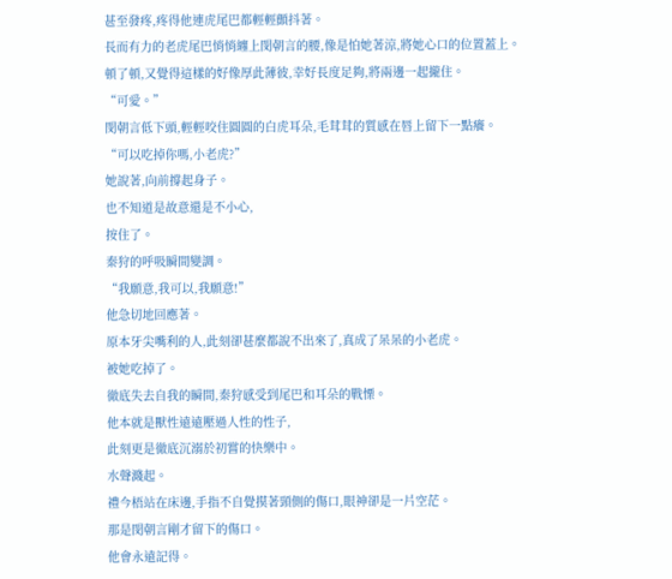甚至發疼,疼得他連虎尾巴都輕輕顫抖著。
長而有力的老虎尾巴悄悄纏上閔朝言的腰,像是怕她著涼,將她心口的位置蓋上。
頓了頓,又覺得這樣的好像厚此薄彼,幸好長度足夠,將兩邊一起攏住。
“可愛。”
閔朝言低下頭,輕輕咬住圓圓的白虎耳朵,毛茸茸的質感在唇上留下一點癢。
“可以吃掉你嗎,小老虎?”
她說著,向前撐起身子。
也不知道是故意還是不小心,
按住了。
秦狩的呼吸瞬間變調。
“我願意,我可以,我願意!”
他急切地回應著。
原本牙尖嘴利的人,此刻卻甚麼都說不出來了,真成了呆呆的小老虎。
被她吃掉了。
徹底失去自我的瞬間,秦狩感受到尾巴和耳朵的戰慄。
他本就是獸性遠遠壓過人性的性子,
此刻更是徹底沉溺於初嘗的快樂中。
水聲濺起。
禮今梧站在床邊,手指不自覺摸著頸側的傷口,眼神卻是一片空茫。
那是閔朝言剛才留下的傷口。
他會永遠記得。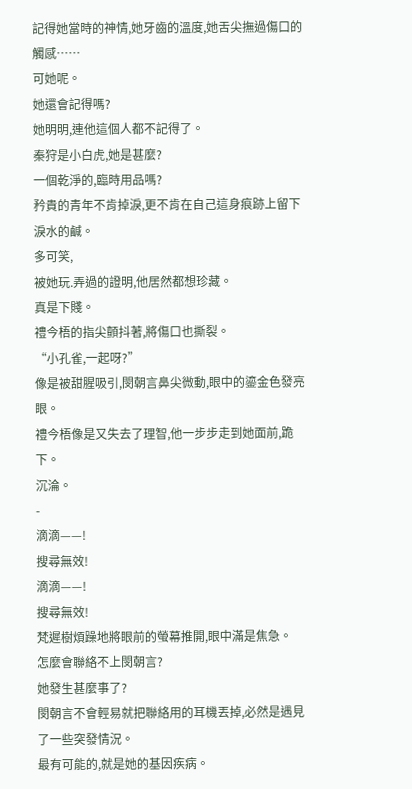記得她當時的神情,她牙齒的溫度,她舌尖撫過傷口的觸感……
可她呢。
她還會記得嗎?
她明明,連他這個人都不記得了。
秦狩是小白虎,她是甚麼?
一個乾淨的,臨時用品嗎?
矜貴的青年不肯掉淚,更不肯在自己這身痕跡上留下淚水的鹹。
多可笑,
被她玩.弄過的證明,他居然都想珍藏。
真是下賤。
禮今梧的指尖顫抖著,將傷口也撕裂。
“小孔雀,一起呀?”
像是被甜腥吸引,閔朝言鼻尖微動,眼中的鎏金色發亮眼。
禮今梧像是又失去了理智,他一步步走到她面前,跪下。
沉淪。
-
滴滴——!
搜尋無效!
滴滴——!
搜尋無效!
梵遲樹煩躁地將眼前的螢幕推開,眼中滿是焦急。
怎麼會聯絡不上閔朝言?
她發生甚麼事了?
閔朝言不會輕易就把聯絡用的耳機丟掉,必然是遇見了一些突發情況。
最有可能的,就是她的基因疾病。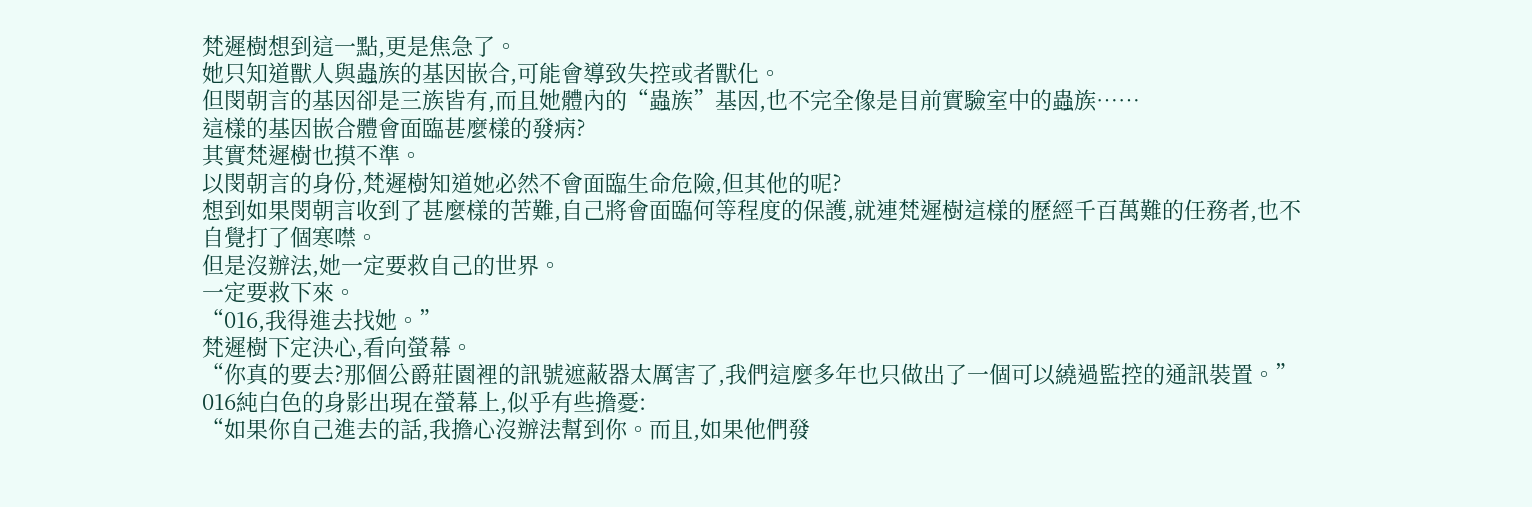梵遲樹想到這一點,更是焦急了。
她只知道獸人與蟲族的基因嵌合,可能會導致失控或者獸化。
但閔朝言的基因卻是三族皆有,而且她體內的“蟲族”基因,也不完全像是目前實驗室中的蟲族……
這樣的基因嵌合體會面臨甚麼樣的發病?
其實梵遲樹也摸不準。
以閔朝言的身份,梵遲樹知道她必然不會面臨生命危險,但其他的呢?
想到如果閔朝言收到了甚麼樣的苦難,自己將會面臨何等程度的保護,就連梵遲樹這樣的歷經千百萬難的任務者,也不自覺打了個寒噤。
但是沒辦法,她一定要救自己的世界。
一定要救下來。
“016,我得進去找她。”
梵遲樹下定決心,看向螢幕。
“你真的要去?那個公爵莊園裡的訊號遮蔽器太厲害了,我們這麼多年也只做出了一個可以繞過監控的通訊裝置。”
016純白色的身影出現在螢幕上,似乎有些擔憂:
“如果你自己進去的話,我擔心沒辦法幫到你。而且,如果他們發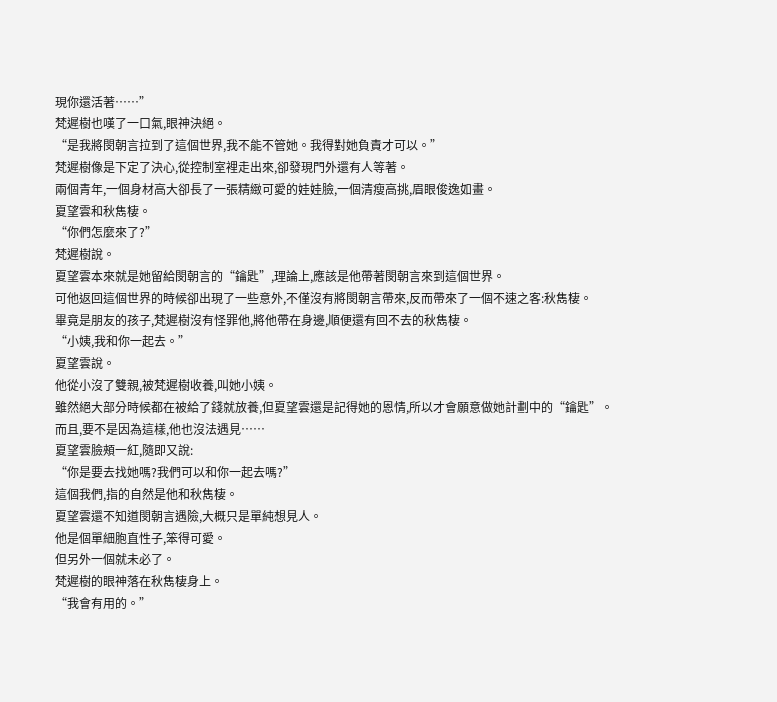現你還活著……”
梵遲樹也嘆了一口氣,眼神決絕。
“是我將閔朝言拉到了這個世界,我不能不管她。我得對她負責才可以。”
梵遲樹像是下定了決心,從控制室裡走出來,卻發現門外還有人等著。
兩個青年,一個身材高大卻長了一張精緻可愛的娃娃臉,一個清瘦高挑,眉眼俊逸如畫。
夏望雲和秋雋棲。
“你們怎麼來了?”
梵遲樹說。
夏望雲本來就是她留給閔朝言的“鑰匙”,理論上,應該是他帶著閔朝言來到這個世界。
可他返回這個世界的時候卻出現了一些意外,不僅沒有將閔朝言帶來,反而帶來了一個不速之客:秋雋棲。
畢竟是朋友的孩子,梵遲樹沒有怪罪他,將他帶在身邊,順便還有回不去的秋雋棲。
“小姨,我和你一起去。”
夏望雲說。
他從小沒了雙親,被梵遲樹收養,叫她小姨。
雖然絕大部分時候都在被給了錢就放養,但夏望雲還是記得她的恩情,所以才會願意做她計劃中的“鑰匙”。
而且,要不是因為這樣,他也沒法遇見……
夏望雲臉頰一紅,隨即又說:
“你是要去找她嗎?我們可以和你一起去嗎?”
這個我們,指的自然是他和秋雋棲。
夏望雲還不知道閔朝言遇險,大概只是單純想見人。
他是個單細胞直性子,笨得可愛。
但另外一個就未必了。
梵遲樹的眼神落在秋雋棲身上。
“我會有用的。”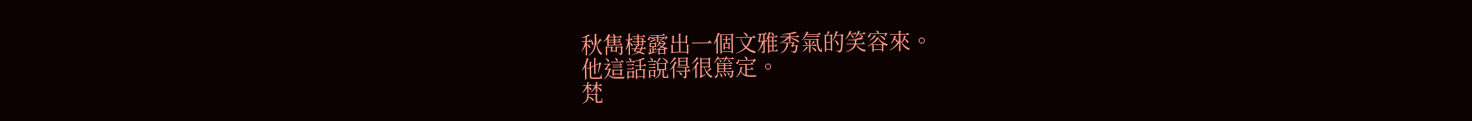秋雋棲露出一個文雅秀氣的笑容來。
他這話說得很篤定。
梵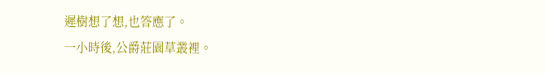遲樹想了想,也答應了。
一小時後,公爵莊園草叢裡。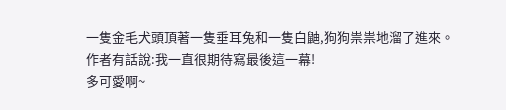一隻金毛犬頭頂著一隻垂耳兔和一隻白鼬,狗狗祟祟地溜了進來。
作者有話說:我一直很期待寫最後這一幕!
多可愛啊~